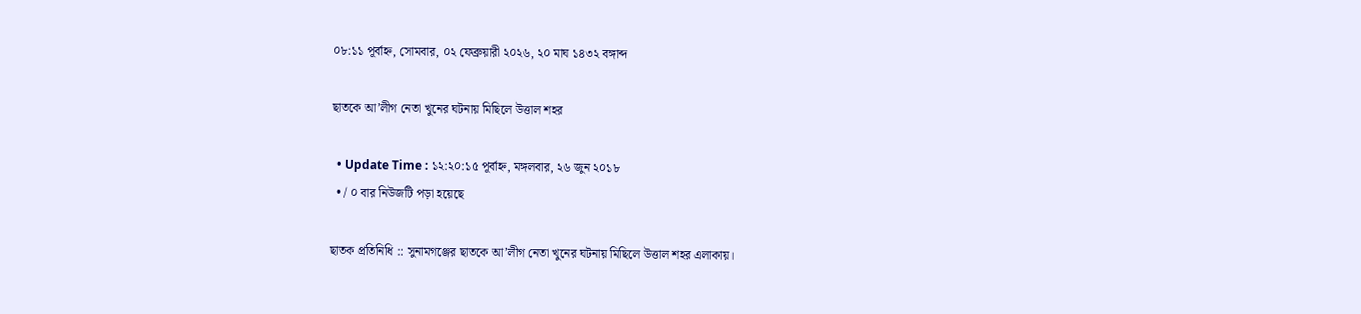০৮:১১ পূর্বাহ্ন, সোমবার, ০২ ফেব্রুয়ারী ২০২৬, ২০ মাঘ ১৪৩২ বঙ্গাব্দ

ছাত‌কে আ’লীগ নেতা খুনের ঘটনায় মি‌ছি‌লে উত্তাল শহর

  • Update Time : ১২:২০:১৫ পূর্বাহ্ন, মঙ্গলবার, ২৬ জুন ২০১৮
  • / ০ বার নিউজটি পড়া হয়েছে

ছাতক প্র‌তি‌নি‌ধি :: সুনামগঞ্জের ছাত‌কে আ’লীগ নেতা খু‌নের ঘটনায় মি‌ছি‌লে উত্তাল শহর এলাকায়।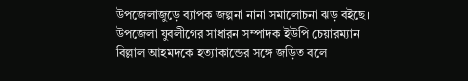উপ‌জেলাজু‌ড়ে ব্যাপক জল্পনা নানা সমা‌লোচনা ঝড় বই‌ছে। উপ‌জেলা যুবলী‌গের সাধারন সম্পাদক ইউপি চেয়ারম্যান বিল্লাল আহমদ‌কে হত্যাকা‌ন্ডের স‌ঙ্গে জ‌ড়িত ব‌লে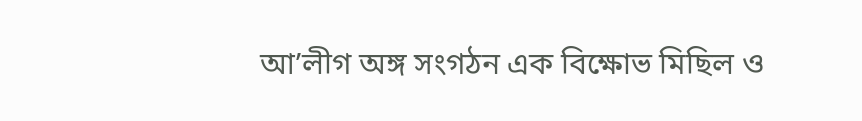আ’লীগ অঙ্গ সংগঠন এক বিক্ষোভ মি‌ছিল ও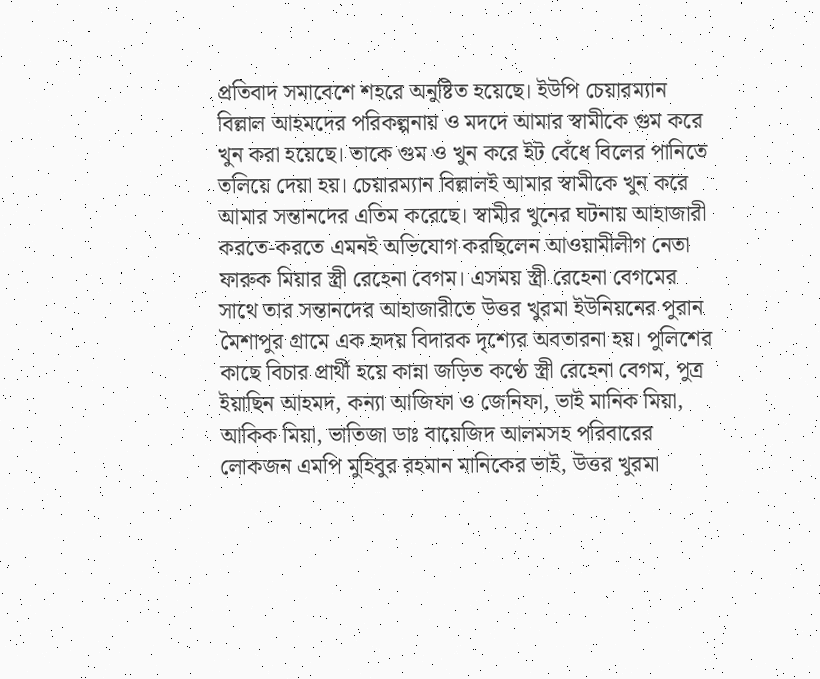প্র‌তিবাদ সমা‌বে‌শে শহ‌রে অনু‌ষ্টিত হ‌য়ে‌ছে। ইউপি চেয়ারম্যান বিল্লাল আহমদের পরিকল্পনায় ও মদদে আমার স্বামীকে গুম করে খুন করা হয়েছে। তাকে গুম ও খুন করে ইট বেঁধে বিলের পানিতে তলিয়ে দেয়া হয়। চেয়ারম্যান বিল্লালই আমার স্বামীকে খুন করে আমার সন্তানদের এতিম করেছে। স্বামীর খুনের ঘটনায় আহাজারী করতে-করতে এমনই অভিযোগ করছিলেন আওয়ামীলীগ নেতা ফারুক মিয়ার স্ত্রী রেহেনা বেগম। এসময় স্ত্রী রেহেনা বেগমের সাথে তার সন্তানদের আহাজারীতে উত্তর খুরমা ইউনিয়নের পুরান মৈশাপুর গ্রামে এক হৃদয় বিদারক দৃশ্যের অবতারনা হয়। পুলিশের কাছে বিচার প্রার্থী হয়ে কান্না জড়িত কণ্ঠে স্ত্রী রেহেনা বেগম, পুত্র ইয়াছিন আহমদ, কন্যা আজিফা ও জেনিফা, ভাই মানিক মিয়া, আকিক মিয়া, ভাতিজা ডাঃ বায়েজিদ আলমসহ পরিবারের লোকজন এমপি মুহিবুর রহমান মানিকের ভাই, উত্তর খুরমা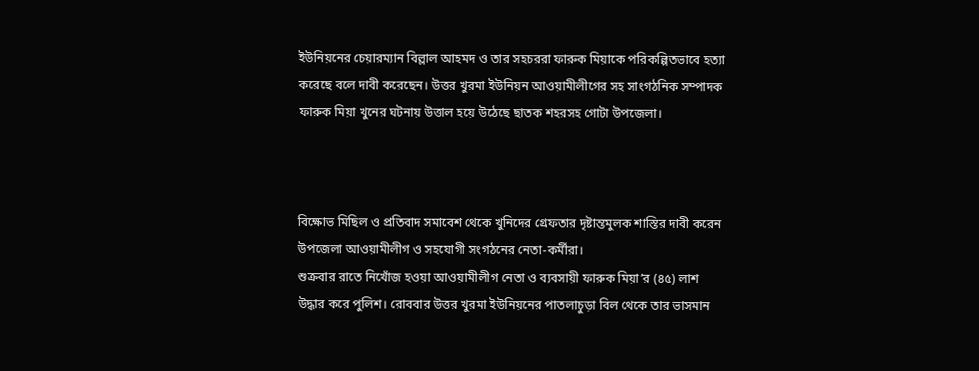ইউনিয়নের চেয়ারম্যান বিল্লাল আহমদ ও তার সহচররা ফারুক মিয়াকে পরিকল্পিতভাবে হত্যা করেছে বলে দাবী করেছেন। উত্তর খুরমা ইউনিয়ন আওয়ামীলীগের সহ সাংগঠনিক সম্পাদক ফারুক মিয়া খুনের ঘটনায় উত্তাল হয়ে উঠেছে ছাতক শহরসহ গোটা উপজেলা।



বিক্ষোভ মিছিল ও প্রতিবাদ সমা‌বেশ থেকে খুনিদের গ্রেফতার দৃষ্টান্তমুলক শাস্তির দাবী ক‌রেন উপজেলা আওয়ামীলীগ ও সহযোগী সংগঠনের নেতা-কর্মীরা।
শুক্রবার রাতে নিখোঁজ হওয়া আওয়ামীলীগ নেতা ও ব্যবসায়ী ফারুক মিয়া’র (৪৫) লাশ উদ্ধার করে পুলিশ। রোববার উত্তর খুরমা ইউনিয়নের পাতলাচুড়া বিল থেকে তার ভাসমান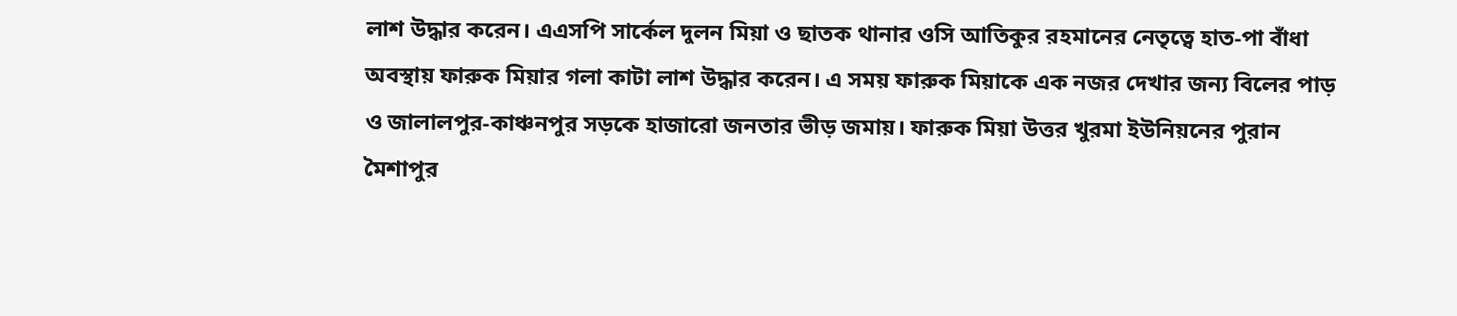লাশ উদ্ধার ক‌রেন। এএসপি সার্কেল দুলন মিয়া ও ছাতক থানার ওসি আতিকুর রহমানের নেতৃত্বে হাত-পা বাঁধা অবস্থায় ফারুক মিয়ার গলা কাটা লাশ উদ্ধার করেন। এ সময় ফারুক মিয়াকে এক নজর দেখার জন্য বিলের পাড় ও জালালপুর-কাঞ্চনপুর সড়কে হাজারো জনতার ভীড় জমায়। ফারুক মিয়া উত্তর খুরমা ইউনিয়নের পুরান মৈশাপুর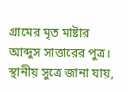গ্রামের মৃত মাষ্টার আব্দুস সাত্তারের পুত্র। স্থানীয় সুত্রে জানা যায়,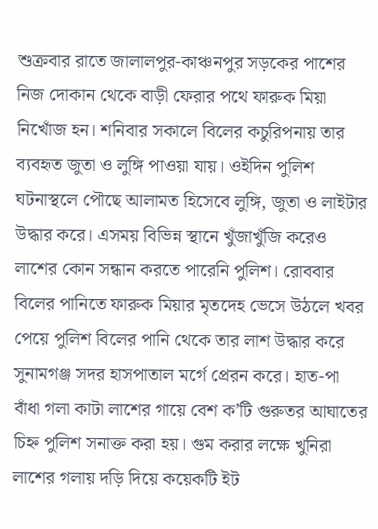শুক্রবার রাতে জালালপুর-কাঞ্চনপুর সড়কের পাশের নিজ দোকান থেকে বাড়ী ফেরার পথে ফারুক মিয়া নিখোঁজ হন। শনিবার সকালে বিলের কচুরিপনায় তার ব্যবহৃত জুতা ও লুঙ্গি পাওয়া যায়। ওইদিন পুলিশ ঘটনাস্থলে পৌছে আলামত হিসেবে লুঙ্গি, জুতা ও লাইটার উদ্ধার করে। এসময় বিভিন্ন স্থানে খুঁজাখুঁজি করেও লাশের কোন সন্ধান করতে পারেনি পুলিশ। রোববার বিলের পানিতে ফারুক মিয়ার মৃতদেহ ভেসে উঠলে খবর পেয়ে পুলিশ বিলের পানি থেকে তার লাশ উদ্ধার করে সুনামগঞ্জ সদর হাসপাতাল মর্গে প্রেরন করে। হাত-পা বাঁধা গলা কাটা লাশের গায়ে বেশ ক’টি গুরুতর আঘাতের চিহ্ন পুলিশ সনাক্ত করা হয়। গুম করার লক্ষে খুনিরা লাশের গলায় দড়ি দিয়ে কয়েকটি ইট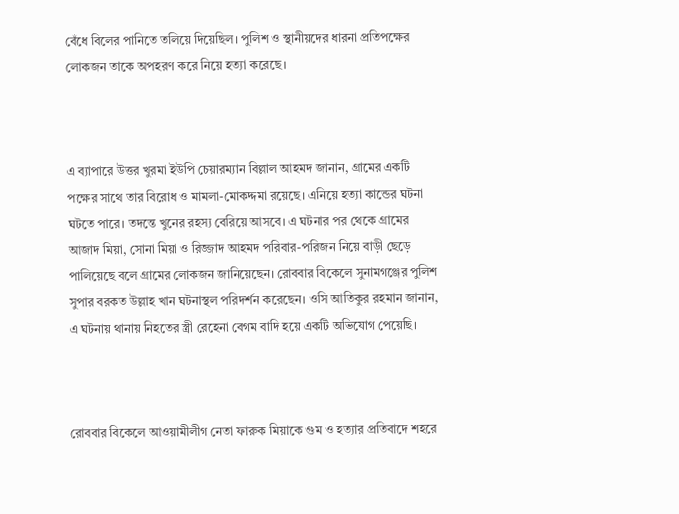বেঁধে বিলের পানিতে তলিয়ে দিয়েছিল। পুলিশ ও স্থানীয়দের ধারনা প্রতিপক্ষের লোকজন তাকে অপহরণ করে নিয়ে হত্যা করেছে।



এ ব্যাপারে উত্তর খুরমা ইউপি চেয়ারম্যান বিল্লাল আহমদ জানান, গ্রামের একটি পক্ষের সাথে তার বিরোধ ও মামলা-মোকদ্দমা রয়েছে। এনিয়ে হত্যা কান্ডের ঘটনা ঘটতে পারে। তদন্তে খুনের রহস্য বেরিয়ে আসবে। এ ঘটনার পর থেকে গ্রামের আজাদ মিয়া, সোনা মিয়া ও রিজ্জাদ আহমদ পরিবার-পরিজন নিয়ে বাড়ী ছেড়ে পালিয়েছে বলে গ্রামের লোকজন জানিয়েছেন। রোববার বিকেলে সুনামগঞ্জের পুলিশ সুপার বরকত উল্লাহ খান ঘটনাস্থল পরিদর্শন করেছেন। ওসি আতিকুর রহমান জানান, এ ঘটনায় থানায় ‌‌নিহ‌তের স্ত্রী রে‌হেনা বেগম বা‌দি হ‌য়ে এক‌টি অ‌ভি‌যোগ পে‌য়ে‌ছি।



রোববার বিকেলে আওয়ামীলীগ নেতা ফারুক মিয়াকে গুম ও হত্যার প্রতিবাদে শহরে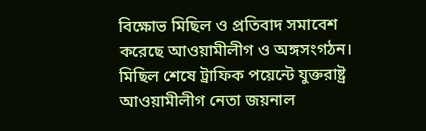বিক্ষোভ মিছিল ও প্রতিবাদ সমা‌বেশ করেছে আওয়ামীলীগ ও অঙ্গসংগঠন। মিছিল শেষে ট্রাফিক পয়েন্টে যুক্তরাষ্ট্র আওয়ামীলীগ নেতা জয়নাল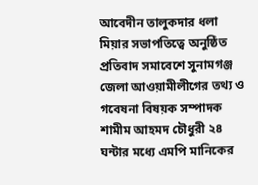আবেদীন তালুকদার ধলা মিয়ার সভাপতিত্বে অনুষ্ঠিত প্রতিবাদ সমা‌বে‌শে সুনামগঞ্জ জেলা আওয়ামীলীগের তথ্য ও গবেষনা বিষয়ক সম্পাদক শামীম আহমদ চৌধুরী ২৪ ঘন্টার মধ্যে এমপি মানিকের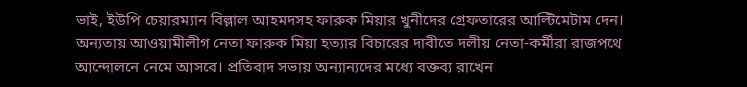ভাই, ইউপি চেয়ারম্যান বিল্লাল আহমদসহ ফারুক মিয়ার খুনীদের গ্রেফতারের আল্টিমেটাম দেন। অন্যতায় আওয়ামীলীগ নেতা ফারুক মিয়া হত্যার বিচারের দাবীতে দলীয় নেতা-কর্মীরা রাজপথে আন্দোলনে নেমে আসবে। প্রতিবাদ সভায় অন্যান্যদের মধ্যে বক্তব্য রা‌খেন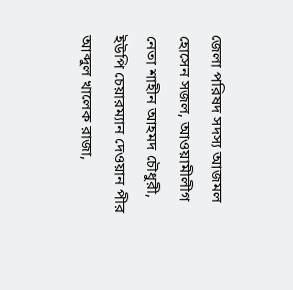জেলা পরিষদ সদস্য আজমল হোসেন সজল, আওয়ামীলীগ নেতা শাহীন আহমদ চৌধুরী, ইউপি চেয়ারম্যান দেওয়ান পীর আব্দুল খালেক রাজা,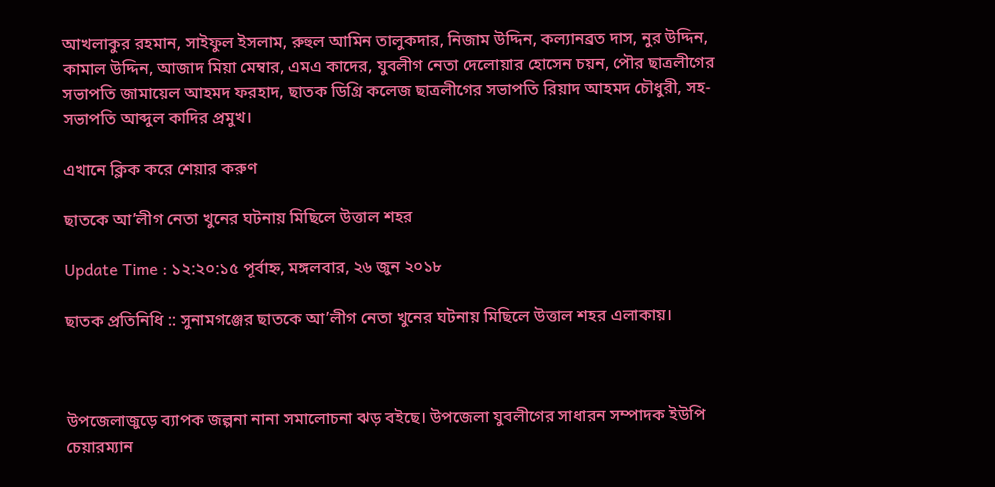আখলাকুর রহমান, সাইফুল ইসলাম, রুহুল আমিন তালুকদার, নিজাম উদ্দিন, কল্যানব্রত দাস, নুর উদ্দিন, কামাল উদ্দিন, আজাদ মিয়া মেম্বার, এমএ কাদের, যুবলীগ নেতা দেলোয়ার হোসেন চয়ন, পৌর ছাত্রলীগের সভাপতি জামায়েল আহমদ ফরহাদ, ছাতক ডিগ্রি কলেজ ছাত্রলীগের সভাপতি রিয়াদ আহমদ চৌধুরী, সহ-সভাপতি আব্দুল কাদির প্রমুখ।

এখানে ক্লিক করে শেয়ার করুণ

ছাত‌কে আ’লীগ নেতা খুনের ঘটনায় মি‌ছি‌লে উত্তাল শহর

Update Time : ১২:২০:১৫ পূর্বাহ্ন, মঙ্গলবার, ২৬ জুন ২০১৮

ছাতক প্র‌তি‌নি‌ধি :: সুনামগঞ্জের ছাত‌কে আ’লীগ নেতা খু‌নের ঘটনায় মি‌ছি‌লে উত্তাল শহর এলাকায়।



উপ‌জেলাজু‌ড়ে ব্যাপক জল্পনা নানা সমা‌লোচনা ঝড় বই‌ছে। উপ‌জেলা যুবলী‌গের সাধারন সম্পাদক ইউপি চেয়ারম্যান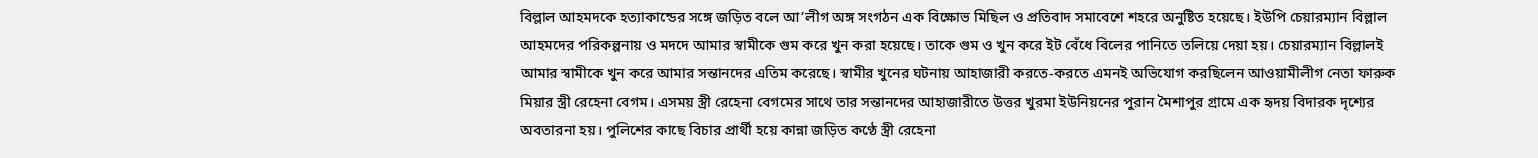বিল্লাল আহমদ‌কে হত্যাকা‌ন্ডের স‌ঙ্গে জ‌ড়িত ব‌লে আ’লীগ অঙ্গ সংগঠন এক বিক্ষোভ মি‌ছিল ও প্র‌তিবাদ সমা‌বে‌শে শহ‌রে অনু‌ষ্টিত হ‌য়ে‌ছে। ইউপি চেয়ারম্যান বিল্লাল আহমদের পরিকল্পনায় ও মদদে আমার স্বামীকে গুম করে খুন করা হয়েছে। তাকে গুম ও খুন করে ইট বেঁধে বিলের পানিতে তলিয়ে দেয়া হয়। চেয়ারম্যান বিল্লালই আমার স্বামীকে খুন করে আমার সন্তানদের এতিম করেছে। স্বামীর খুনের ঘটনায় আহাজারী করতে-করতে এমনই অভিযোগ করছিলেন আওয়ামীলীগ নেতা ফারুক মিয়ার স্ত্রী রেহেনা বেগম। এসময় স্ত্রী রেহেনা বেগমের সাথে তার সন্তানদের আহাজারীতে উত্তর খুরমা ইউনিয়নের পুরান মৈশাপুর গ্রামে এক হৃদয় বিদারক দৃশ্যের অবতারনা হয়। পুলিশের কাছে বিচার প্রার্থী হয়ে কান্না জড়িত কণ্ঠে স্ত্রী রেহেনা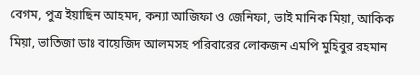বেগম, পুত্র ইয়াছিন আহমদ, কন্যা আজিফা ও জেনিফা, ভাই মানিক মিয়া, আকিক মিয়া, ভাতিজা ডাঃ বায়েজিদ আলমসহ পরিবারের লোকজন এমপি মুহিবুর রহমান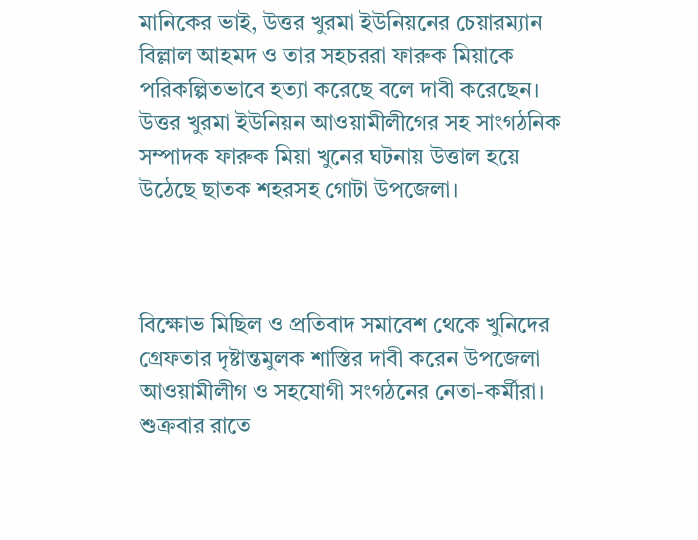মানিকের ভাই, উত্তর খুরমা ইউনিয়নের চেয়ারম্যান বিল্লাল আহমদ ও তার সহচররা ফারুক মিয়াকে পরিকল্পিতভাবে হত্যা করেছে বলে দাবী করেছেন। উত্তর খুরমা ইউনিয়ন আওয়ামীলীগের সহ সাংগঠনিক সম্পাদক ফারুক মিয়া খুনের ঘটনায় উত্তাল হয়ে উঠেছে ছাতক শহরসহ গোটা উপজেলা।



বিক্ষোভ মিছিল ও প্রতিবাদ সমা‌বেশ থেকে খুনিদের গ্রেফতার দৃষ্টান্তমুলক শাস্তির দাবী ক‌রেন উপজেলা আওয়ামীলীগ ও সহযোগী সংগঠনের নেতা-কর্মীরা।
শুক্রবার রাতে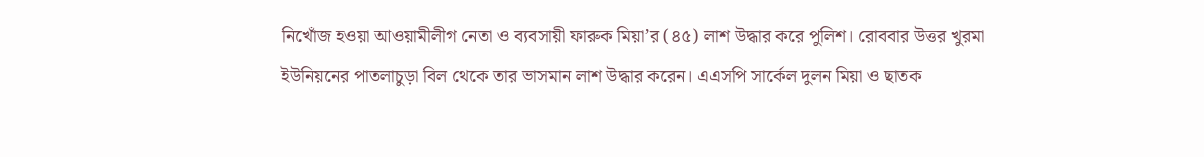নিখোঁজ হওয়া আওয়ামীলীগ নেতা ও ব্যবসায়ী ফারুক মিয়া’র (৪৫) লাশ উদ্ধার করে পুলিশ। রোববার উত্তর খুরমা ইউনিয়নের পাতলাচুড়া বিল থেকে তার ভাসমান লাশ উদ্ধার ক‌রেন। এএসপি সার্কেল দুলন মিয়া ও ছাতক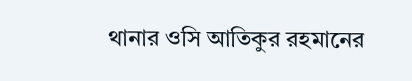থানার ওসি আতিকুর রহমানের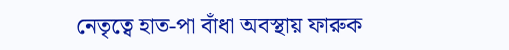নেতৃত্বে হাত-পা বাঁধা অবস্থায় ফারুক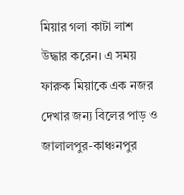মিয়ার গলা কাটা লাশ উদ্ধার করেন। এ সময় ফারুক মিয়াকে এক নজর দেখার জন্য বিলের পাড় ও জালালপুর-কাঞ্চনপুর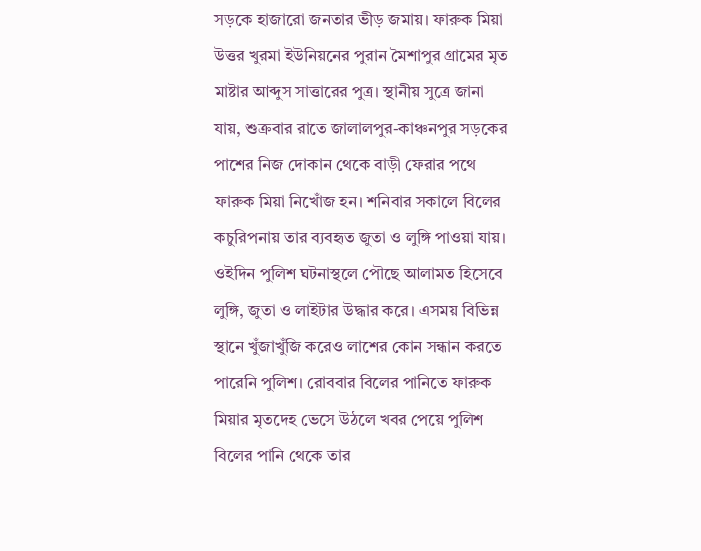সড়কে হাজারো জনতার ভীড় জমায়। ফারুক মিয়া উত্তর খুরমা ইউনিয়নের পুরান মৈশাপুর গ্রামের মৃত মাষ্টার আব্দুস সাত্তারের পুত্র। স্থানীয় সুত্রে জানা যায়, শুক্রবার রাতে জালালপুর-কাঞ্চনপুর সড়কের পাশের নিজ দোকান থেকে বাড়ী ফেরার পথে ফারুক মিয়া নিখোঁজ হন। শনিবার সকালে বিলের কচুরিপনায় তার ব্যবহৃত জুতা ও লুঙ্গি পাওয়া যায়। ওইদিন পুলিশ ঘটনাস্থলে পৌছে আলামত হিসেবে লুঙ্গি, জুতা ও লাইটার উদ্ধার করে। এসময় বিভিন্ন স্থানে খুঁজাখুঁজি করেও লাশের কোন সন্ধান করতে পারেনি পুলিশ। রোববার বিলের পানিতে ফারুক মিয়ার মৃতদেহ ভেসে উঠলে খবর পেয়ে পুলিশ বিলের পানি থেকে তার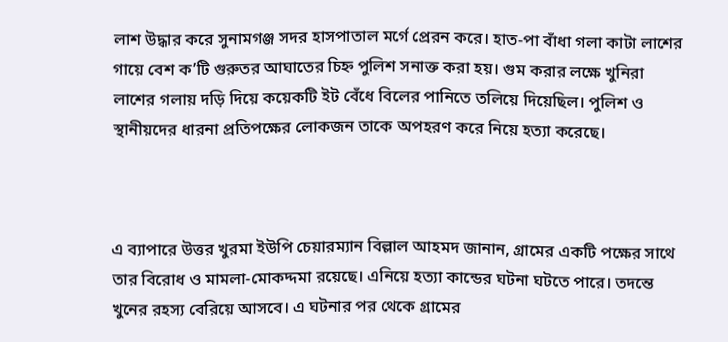লাশ উদ্ধার করে সুনামগঞ্জ সদর হাসপাতাল মর্গে প্রেরন করে। হাত-পা বাঁধা গলা কাটা লাশের গায়ে বেশ ক’টি গুরুতর আঘাতের চিহ্ন পুলিশ সনাক্ত করা হয়। গুম করার লক্ষে খুনিরা লাশের গলায় দড়ি দিয়ে কয়েকটি ইট বেঁধে বিলের পানিতে তলিয়ে দিয়েছিল। পুলিশ ও স্থানীয়দের ধারনা প্রতিপক্ষের লোকজন তাকে অপহরণ করে নিয়ে হত্যা করেছে।



এ ব্যাপারে উত্তর খুরমা ইউপি চেয়ারম্যান বিল্লাল আহমদ জানান, গ্রামের একটি পক্ষের সাথে তার বিরোধ ও মামলা-মোকদ্দমা রয়েছে। এনিয়ে হত্যা কান্ডের ঘটনা ঘটতে পারে। তদন্তে খুনের রহস্য বেরিয়ে আসবে। এ ঘটনার পর থেকে গ্রামের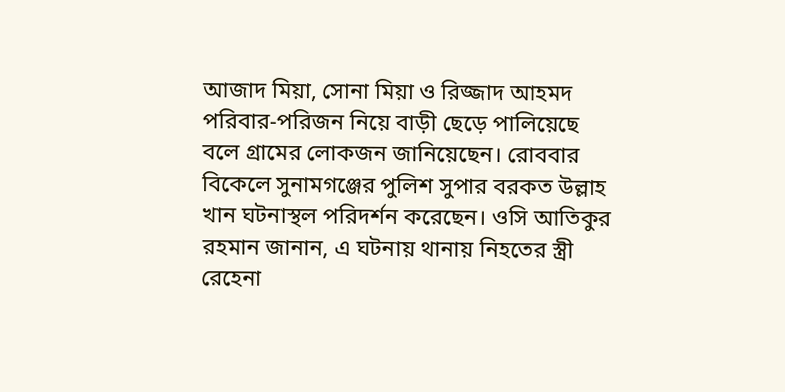আজাদ মিয়া, সোনা মিয়া ও রিজ্জাদ আহমদ পরিবার-পরিজন নিয়ে বাড়ী ছেড়ে পালিয়েছে বলে গ্রামের লোকজন জানিয়েছেন। রোববার বিকেলে সুনামগঞ্জের পুলিশ সুপার বরকত উল্লাহ খান ঘটনাস্থল পরিদর্শন করেছেন। ওসি আতিকুর রহমান জানান, এ ঘটনায় থানায় ‌‌নিহ‌তের স্ত্রী রে‌হেনা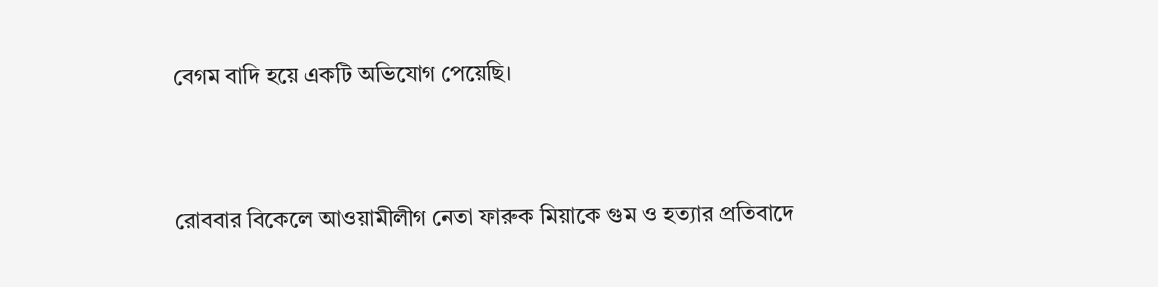বেগম বা‌দি হ‌য়ে এক‌টি অ‌ভি‌যোগ পে‌য়ে‌ছি।



রোববার বিকেলে আওয়ামীলীগ নেতা ফারুক মিয়াকে গুম ও হত্যার প্রতিবাদে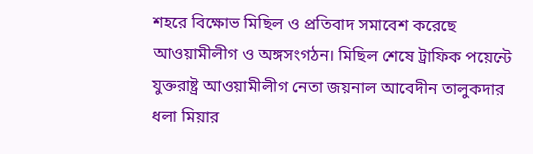শহরে বিক্ষোভ মিছিল ও প্রতিবাদ সমা‌বেশ করেছে আওয়ামীলীগ ও অঙ্গসংগঠন। মিছিল শেষে ট্রাফিক পয়েন্টে যুক্তরাষ্ট্র আওয়ামীলীগ নেতা জয়নাল আবেদীন তালুকদার ধলা মিয়ার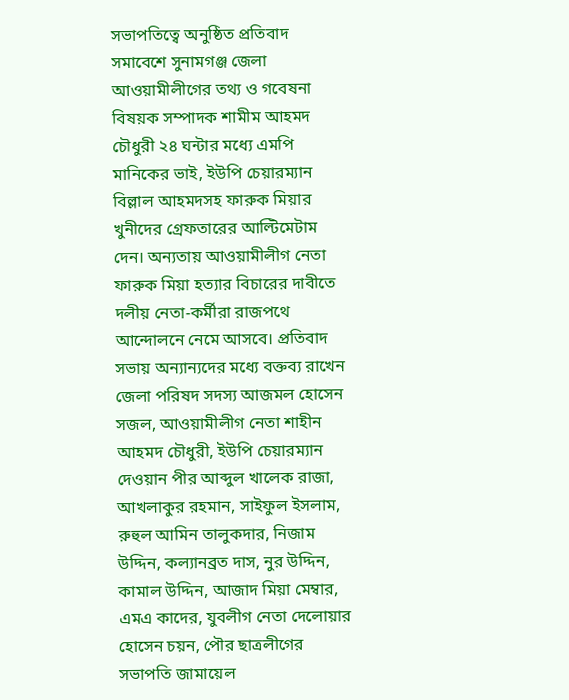সভাপতিত্বে অনুষ্ঠিত প্রতিবাদ সমা‌বে‌শে সুনামগঞ্জ জেলা আওয়ামীলীগের তথ্য ও গবেষনা বিষয়ক সম্পাদক শামীম আহমদ চৌধুরী ২৪ ঘন্টার মধ্যে এমপি মানিকের ভাই, ইউপি চেয়ারম্যান বিল্লাল আহমদসহ ফারুক মিয়ার খুনীদের গ্রেফতারের আল্টিমেটাম দেন। অন্যতায় আওয়ামীলীগ নেতা ফারুক মিয়া হত্যার বিচারের দাবীতে দলীয় নেতা-কর্মীরা রাজপথে আন্দোলনে নেমে আসবে। প্রতিবাদ সভায় অন্যান্যদের মধ্যে বক্তব্য রা‌খেন জেলা পরিষদ সদস্য আজমল হোসেন সজল, আওয়ামীলীগ নেতা শাহীন আহমদ চৌধুরী, ইউপি চেয়ারম্যান দেওয়ান পীর আব্দুল খালেক রাজা, আখলাকুর রহমান, সাইফুল ইসলাম, রুহুল আমিন তালুকদার, নিজাম উদ্দিন, কল্যানব্রত দাস, নুর উদ্দিন, কামাল উদ্দিন, আজাদ মিয়া মেম্বার, এমএ কাদের, যুবলীগ নেতা দেলোয়ার হোসেন চয়ন, পৌর ছাত্রলীগের সভাপতি জামায়েল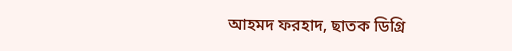আহমদ ফরহাদ, ছাতক ডিগ্রি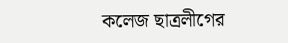কলেজ ছাত্রলীগের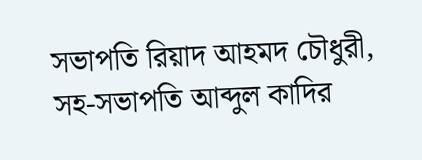সভাপতি রিয়াদ আহমদ চৌধুরী, সহ-সভাপতি আব্দুল কাদির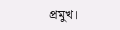প্রমুখ।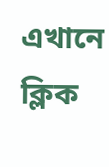এখানে ক্লিক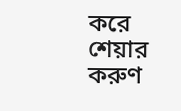করে শেয়ার করুণ